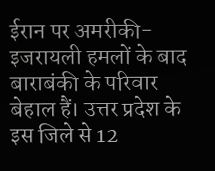ईरान पर अमरीकी-इजरायली हमलों के बाद बाराबंकी के परिवार बेहाल हैं। उत्तर प्रदेश के इस जिले से 12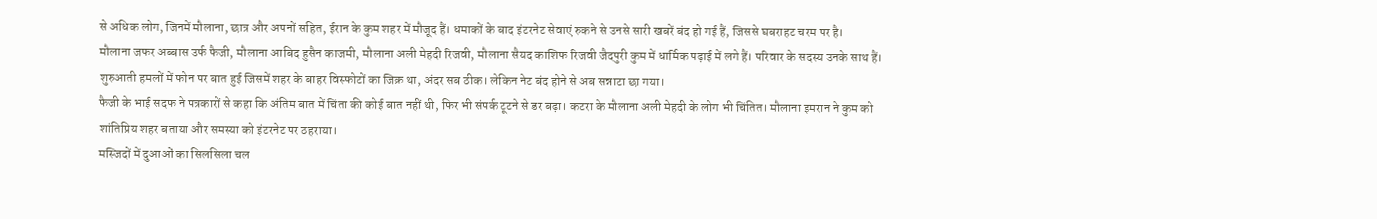से अधिक लोग, जिनमें मौलाना, छात्र और अपनों सहित, ईरान के कुम शहर में मौजूद हैं। धमाकों के बाद इंटरनेट सेवाएं रुकने से उनसे सारी खबरें बंद हो गई हैं, जिससे घबराहट चरम पर है।
मौलाना जफर अब्बास उर्फ फैजी, मौलाना आबिद हुसैन काजमी, मौलाना अली मेहदी रिजवी, मौलाना सैयद काशिफ रिजवी जैदपुरी कुम में धार्मिक पढ़ाई में लगे हैं। परिवार के सदस्य उनके साथ हैं। शुरुआती हमलों में फोन पर बात हुई जिसमें शहर के बाहर विस्फोटों का जिक्र था, अंदर सब ठीक। लेकिन नेट बंद होने से अब सन्नाटा छा गया।
फैजी के भाई सदफ ने पत्रकारों से कहा कि अंतिम बात में चिंता की कोई बात नहीं थी, फिर भी संपर्क टूटने से डर बढ़ा। कटरा के मौलाना अली मेहदी के लोग भी चिंतित। मौलाना इमरान ने कुम को शांतिप्रिय शहर बताया और समस्या को इंटरनेट पर ठहराया।
मस्जिदों में दुआओं का सिलसिला चल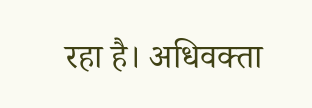रहा है। अधिवक्ता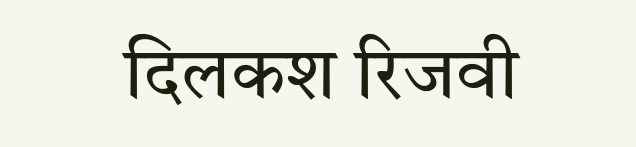दिलकश रिजवी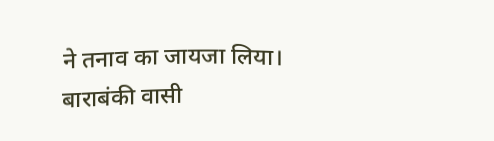ने तनाव का जायजा लिया। बाराबंकी वासी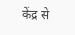केंद्र से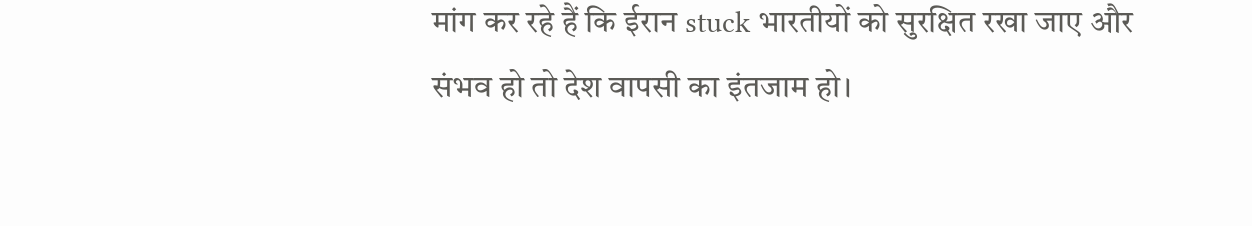मांग कर रहे हैं कि ईरान stuck भारतीयों को सुरक्षित रखा जाए और संभव हो तो देश वापसी का इंतजाम हो।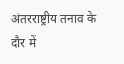अंतरराष्ट्रीय तनाव के दौर में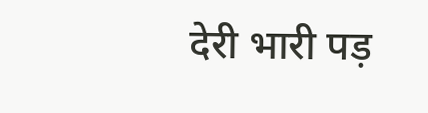देरी भारी पड़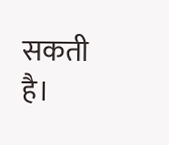सकती है।